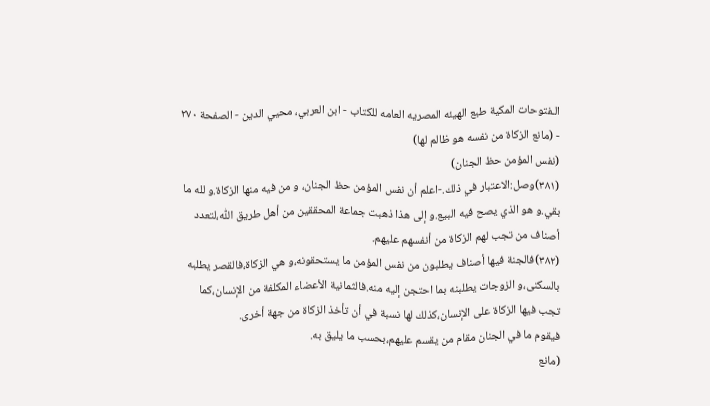الـفتوحات المکية طبع الهيئه المصريه العامه للکتاب - ابن العربي، محيي الدين - الصفحة ٢٧٠ - (مانع الزكاة من نفسه هو ظالم لها)
(نفس المؤمن حظ الجنان)
(٣٨١)وصل:الاعتبار في ذلك.-اعلم أن نفس المؤمن حظ الجنان، و من فيه منها الزكاة.و لله ما بقي.و هو الذي يصح فيه البيع.و إلى هذا ذهبت جماعة المحققين من أهل طريق اللّٰه،لتعدد أصناف من تجب لهم الزكاة من أنفسهم عليهم.
(٣٨٢)فالجنة فيها أصناف يطلبون من نفس المؤمن ما يستحقونه،و هي الزكاة،فالقصر يطلبه بالسكنى،و الزوجات يطلبنه بما احتجن إليه منه.فالثمانية الأعضاء المكلفة من الإنسان،كما تجب فيها الزكاة على الإنسان،كذلك لها نسبة في أن تأخذ الزكاة من جهة أخرى.
فيقوم ما في الجنان مقام من يقسم عليهم،بحسب ما يليق به.
(مانع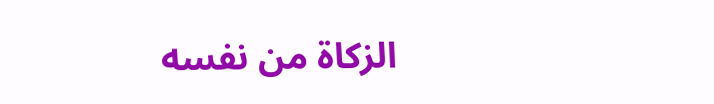الزكاة من نفسه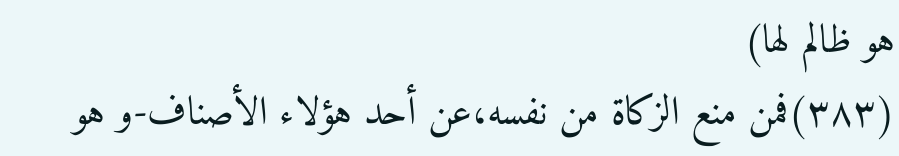هو ظالم لها)
(٣٨٣)فمن منع الزكاة من نفسه،عن أحد هؤلاء الأصناف-و هو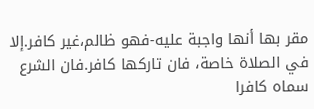مقر بها أنها واجبة عليه-فهو ظالم،غير كافر.إلا في الصلاة خاصة، فان تاركها كافر.فان الشرع سماه كافرا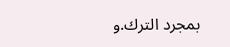بمجرد الترك.و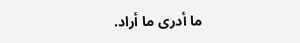ما أدرى ما أراد.